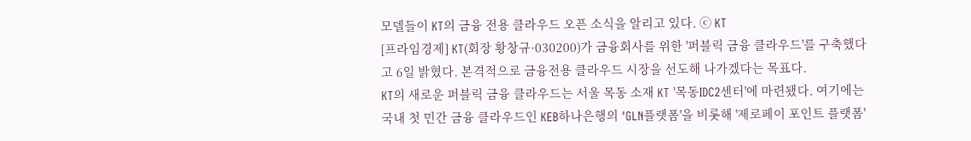모델들이 KT의 금융 전용 클라우드 오픈 소식을 알리고 있다. ⓒ KT
[프라임경제] KT(회장 황창규·030200)가 금융회사를 위한 '퍼블릭 금융 클라우드'를 구축했다고 6일 밝혔다. 본격적으로 금융전용 클라우드 시장을 선도해 나가겠다는 목표다.
KT의 새로운 퍼블릭 금융 클라우드는 서울 목동 소재 KT '목동IDC2센터'에 마련됐다. 여기에는 국내 첫 민간 금융 클라우드인 KEB하나은행의 'GLN플랫폼'을 비롯해 '제로페이 포인트 플랫폼'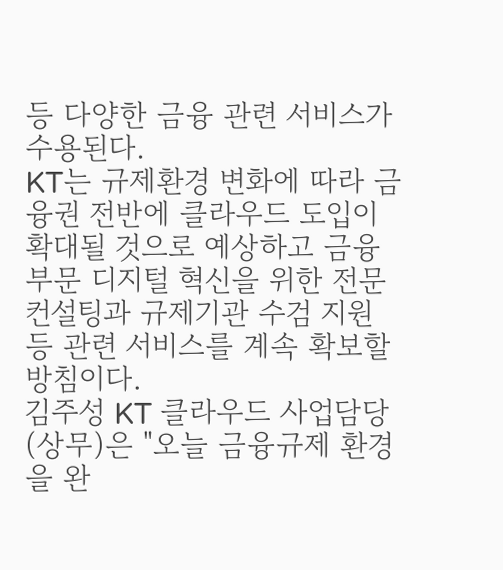등 다양한 금융 관련 서비스가 수용된다.
KT는 규제환경 변화에 따라 금융권 전반에 클라우드 도입이 확대될 것으로 예상하고 금융 부문 디지털 혁신을 위한 전문 컨설팅과 규제기관 수검 지원 등 관련 서비스를 계속 확보할 방침이다.
김주성 KT 클라우드 사업담당(상무)은 "오늘 금융규제 환경을 완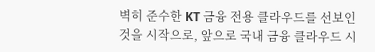벽히 준수한 KT 금융 전용 클라우드를 선보인 것을 시작으로, 앞으로 국내 금융 클라우드 시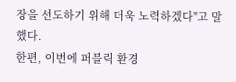장을 선도하기 위해 더욱 노력하겠다"고 말했다.
한편, 이번에 퍼블릭 환경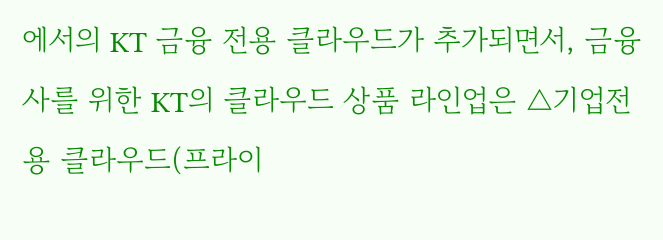에서의 KT 금융 전용 클라우드가 추가되면서, 금융사를 위한 KT의 클라우드 상품 라인업은 △기업전용 클라우드(프라이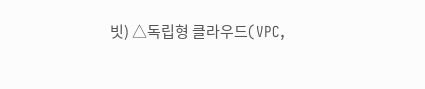빗) △독립형 클라우드(VPC,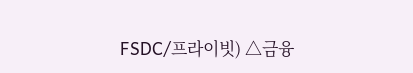FSDC/프라이빗) △금융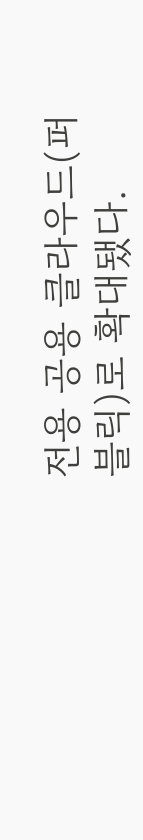전용 공용 클라우드(퍼블릭)로 확대됐다.